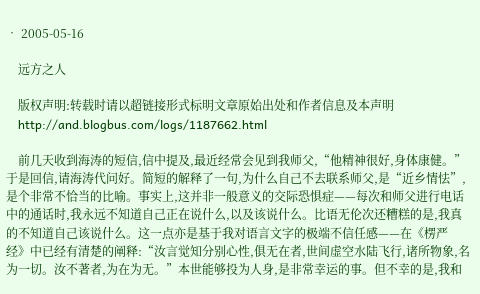• 2005-05-16

    远方之人

    版权声明:转载时请以超链接形式标明文章原始出处和作者信息及本声明
    http://and.blogbus.com/logs/1187662.html

    前几天收到海涛的短信,信中提及,最近经常会见到我师父,“他精神很好,身体康健。”于是回信,请海涛代问好。简短的解释了一句,为什么自己不去联系师父,是“近乡情怯”,是个非常不恰当的比喻。事实上,这并非一般意义的交际恐惧症——每次和师父进行电话中的通话时,我永远不知道自己正在说什么,以及该说什么。比语无伦次还糟糕的是,我真的不知道自己该说什么。这一点亦是基于我对语言文字的极端不信任感——在《楞严经》中已经有清楚的阐释:“汝言觉知分别心性,俱无在者,世间虚空水陆飞行,诸所物象,名为一切。汝不著者,为在为无。”本世能够投为人身,是非常幸运的事。但不幸的是,我和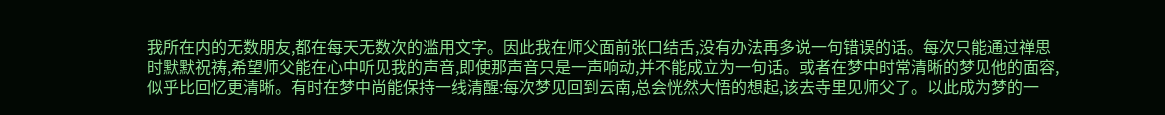我所在内的无数朋友,都在每天无数次的滥用文字。因此我在师父面前张口结舌,没有办法再多说一句错误的话。每次只能通过禅思时默默祝祷,希望师父能在心中听见我的声音,即使那声音只是一声响动,并不能成立为一句话。或者在梦中时常清晰的梦见他的面容,似乎比回忆更清晰。有时在梦中尚能保持一线清醒:每次梦见回到云南,总会恍然大悟的想起,该去寺里见师父了。以此成为梦的一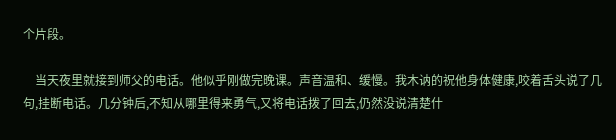个片段。

    当天夜里就接到师父的电话。他似乎刚做完晚课。声音温和、缓慢。我木讷的祝他身体健康,咬着舌头说了几句,挂断电话。几分钟后,不知从哪里得来勇气,又将电话拨了回去,仍然没说清楚什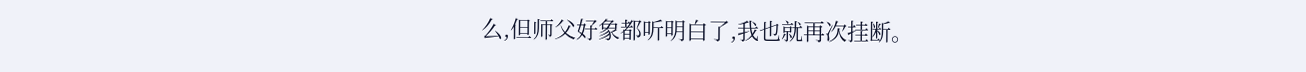么,但师父好象都听明白了,我也就再次挂断。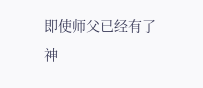即使师父已经有了神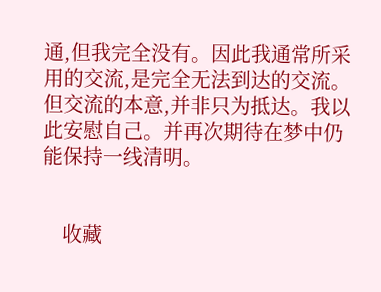通,但我完全没有。因此我通常所采用的交流,是完全无法到达的交流。但交流的本意,并非只为抵达。我以此安慰自己。并再次期待在梦中仍能保持一线清明。


    收藏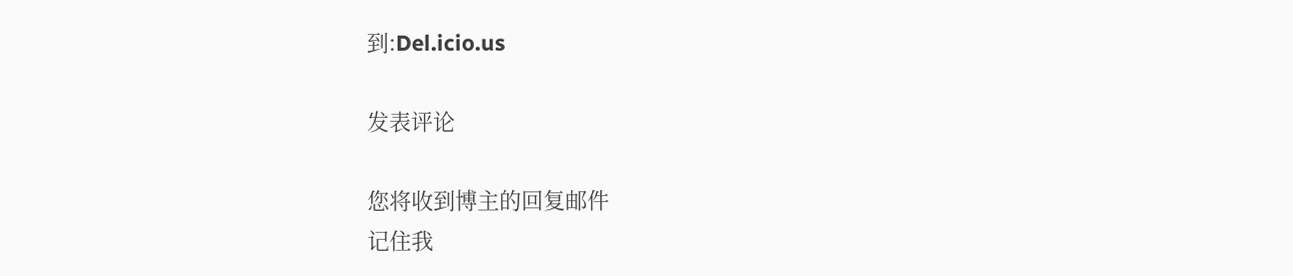到:Del.icio.us

发表评论

您将收到博主的回复邮件
记住我